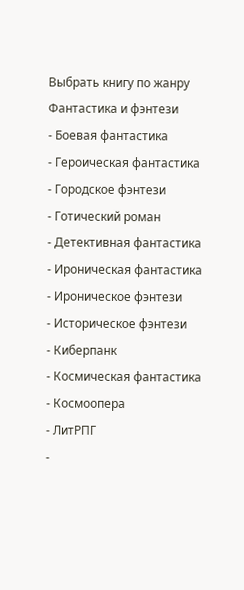Выбрать книгу по жанру
Фантастика и фэнтези
- Боевая фантастика
- Героическая фантастика
- Городское фэнтези
- Готический роман
- Детективная фантастика
- Ироническая фантастика
- Ироническое фэнтези
- Историческое фэнтези
- Киберпанк
- Космическая фантастика
- Космоопера
- ЛитРПГ
-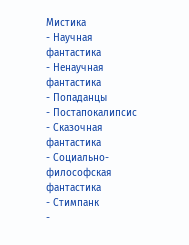Мистика
- Научная фантастика
- Ненаучная фантастика
- Попаданцы
- Постапокалипсис
- Сказочная фантастика
- Социально-философская фантастика
- Стимпанк
-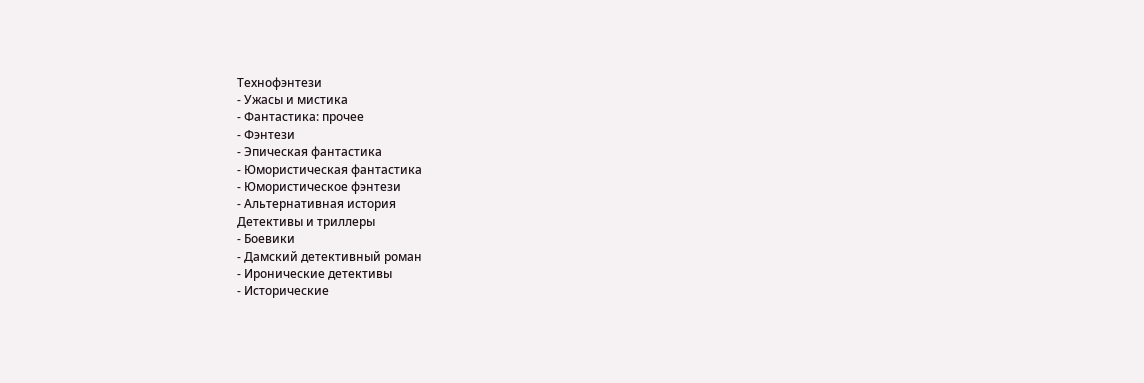Технофэнтези
- Ужасы и мистика
- Фантастика: прочее
- Фэнтези
- Эпическая фантастика
- Юмористическая фантастика
- Юмористическое фэнтези
- Альтернативная история
Детективы и триллеры
- Боевики
- Дамский детективный роман
- Иронические детективы
- Исторические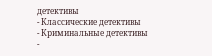детективы
- Классические детективы
- Криминальные детективы
-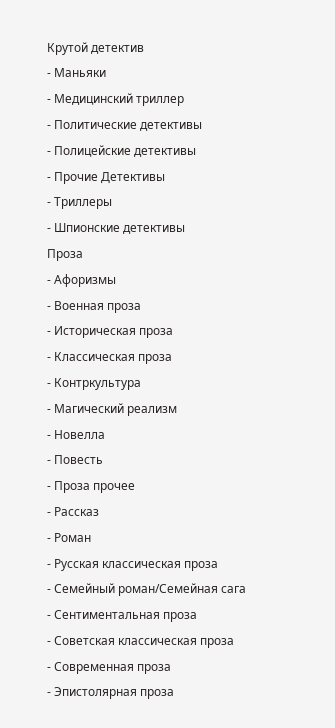Крутой детектив
- Маньяки
- Медицинский триллер
- Политические детективы
- Полицейские детективы
- Прочие Детективы
- Триллеры
- Шпионские детективы
Проза
- Афоризмы
- Военная проза
- Историческая проза
- Классическая проза
- Контркультура
- Магический реализм
- Новелла
- Повесть
- Проза прочее
- Рассказ
- Роман
- Русская классическая проза
- Семейный роман/Семейная сага
- Сентиментальная проза
- Советская классическая проза
- Современная проза
- Эпистолярная проза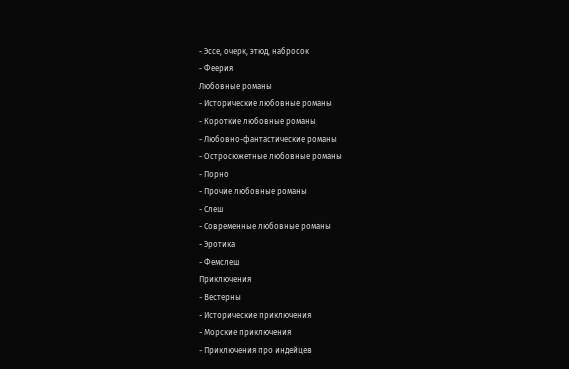- Эссе, очерк, этюд, набросок
- Феерия
Любовные романы
- Исторические любовные романы
- Короткие любовные романы
- Любовно-фантастические романы
- Остросюжетные любовные романы
- Порно
- Прочие любовные романы
- Слеш
- Современные любовные романы
- Эротика
- Фемслеш
Приключения
- Вестерны
- Исторические приключения
- Морские приключения
- Приключения про индейцев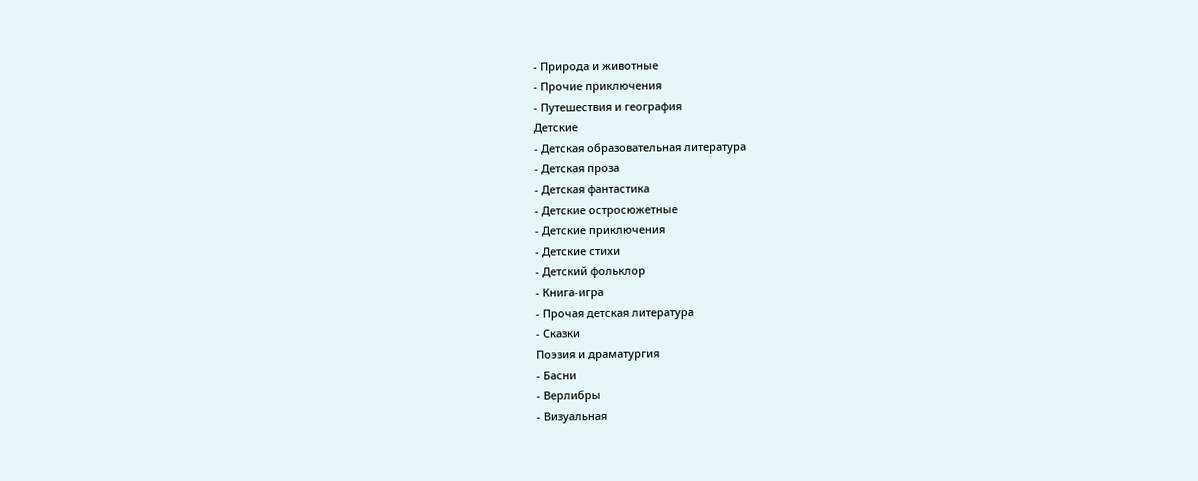- Природа и животные
- Прочие приключения
- Путешествия и география
Детские
- Детская образовательная литература
- Детская проза
- Детская фантастика
- Детские остросюжетные
- Детские приключения
- Детские стихи
- Детский фольклор
- Книга-игра
- Прочая детская литература
- Сказки
Поэзия и драматургия
- Басни
- Верлибры
- Визуальная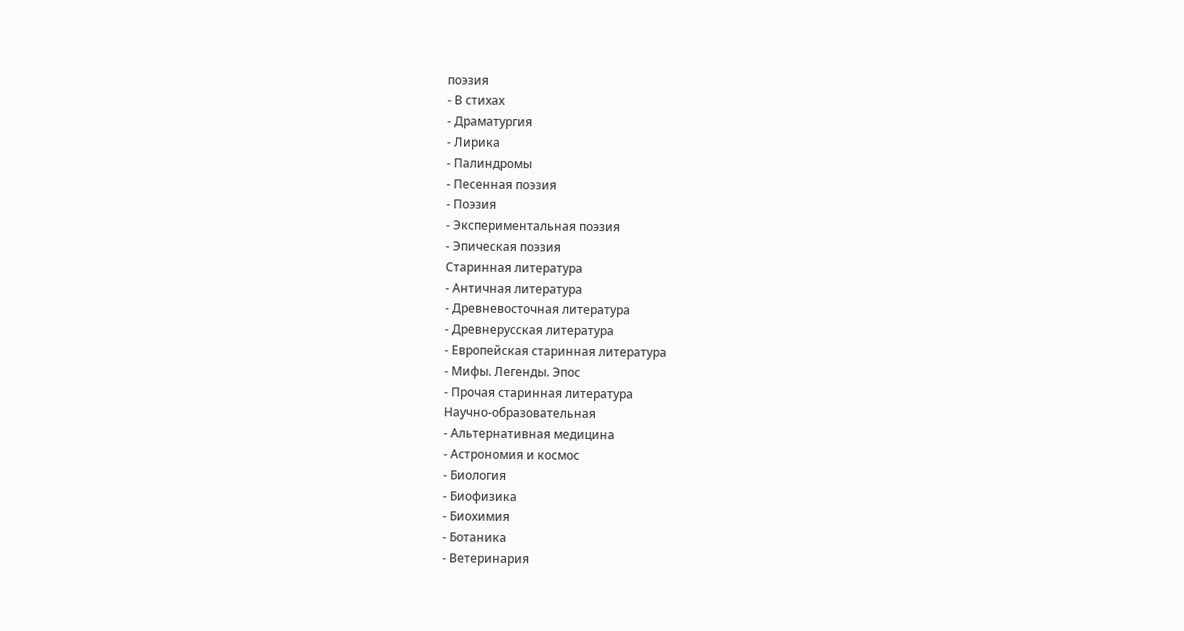поэзия
- В стихах
- Драматургия
- Лирика
- Палиндромы
- Песенная поэзия
- Поэзия
- Экспериментальная поэзия
- Эпическая поэзия
Старинная литература
- Античная литература
- Древневосточная литература
- Древнерусская литература
- Европейская старинная литература
- Мифы. Легенды. Эпос
- Прочая старинная литература
Научно-образовательная
- Альтернативная медицина
- Астрономия и космос
- Биология
- Биофизика
- Биохимия
- Ботаника
- Ветеринария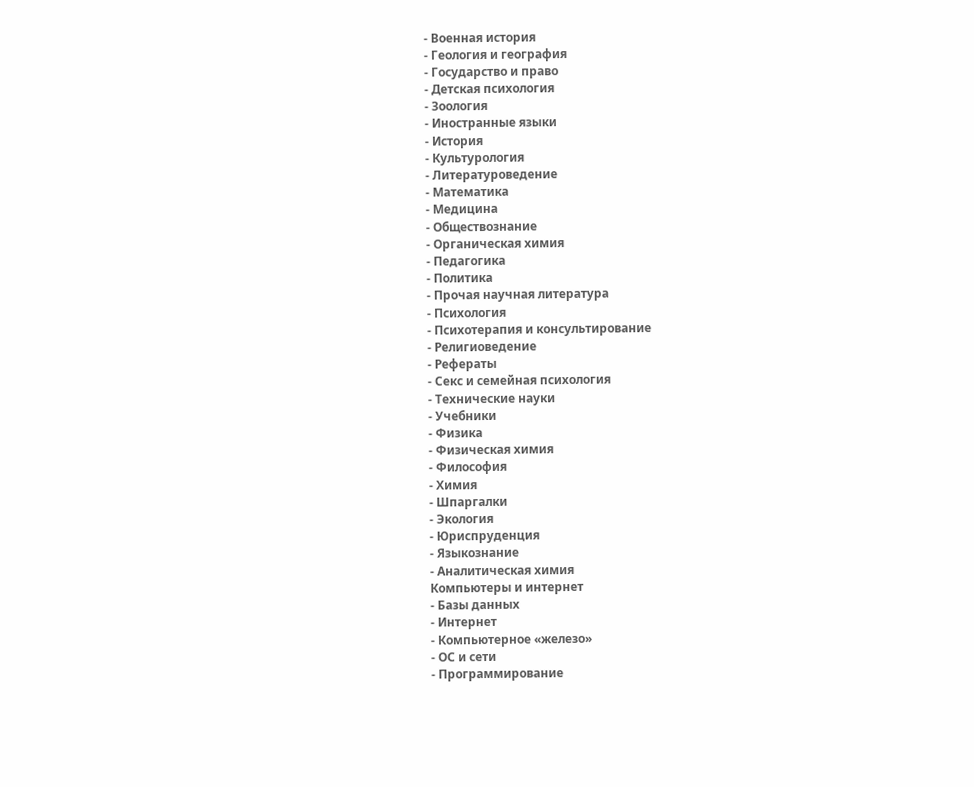- Военная история
- Геология и география
- Государство и право
- Детская психология
- Зоология
- Иностранные языки
- История
- Культурология
- Литературоведение
- Математика
- Медицина
- Обществознание
- Органическая химия
- Педагогика
- Политика
- Прочая научная литература
- Психология
- Психотерапия и консультирование
- Религиоведение
- Рефераты
- Секс и семейная психология
- Технические науки
- Учебники
- Физика
- Физическая химия
- Философия
- Химия
- Шпаргалки
- Экология
- Юриспруденция
- Языкознание
- Аналитическая химия
Компьютеры и интернет
- Базы данных
- Интернет
- Компьютерное «железо»
- ОС и сети
- Программирование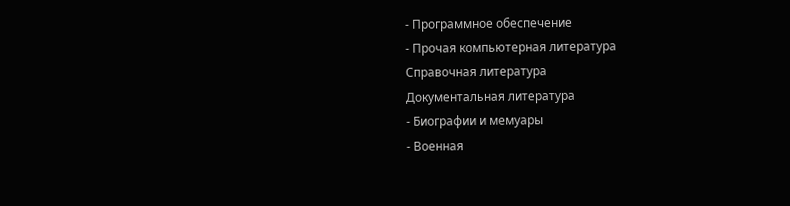- Программное обеспечение
- Прочая компьютерная литература
Справочная литература
Документальная литература
- Биографии и мемуары
- Военная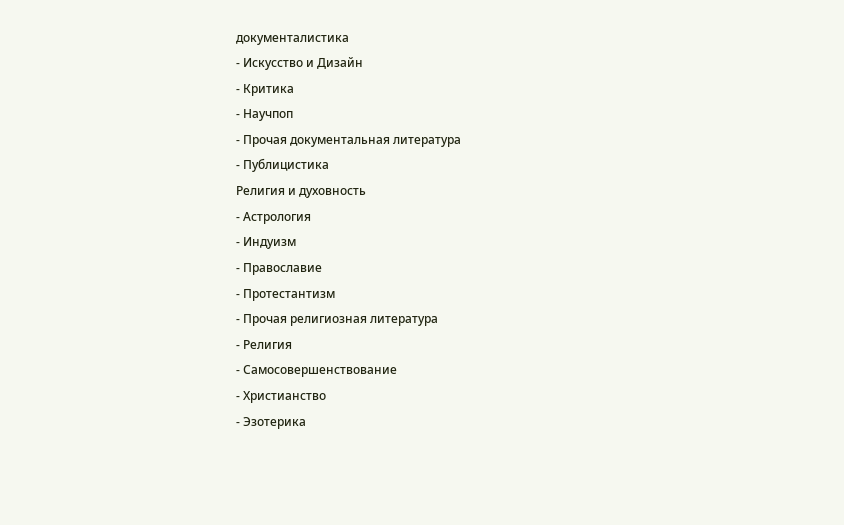документалистика
- Искусство и Дизайн
- Критика
- Научпоп
- Прочая документальная литература
- Публицистика
Религия и духовность
- Астрология
- Индуизм
- Православие
- Протестантизм
- Прочая религиозная литература
- Религия
- Самосовершенствование
- Христианство
- Эзотерика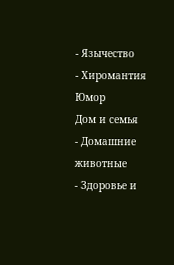- Язычество
- Хиромантия
Юмор
Дом и семья
- Домашние животные
- Здоровье и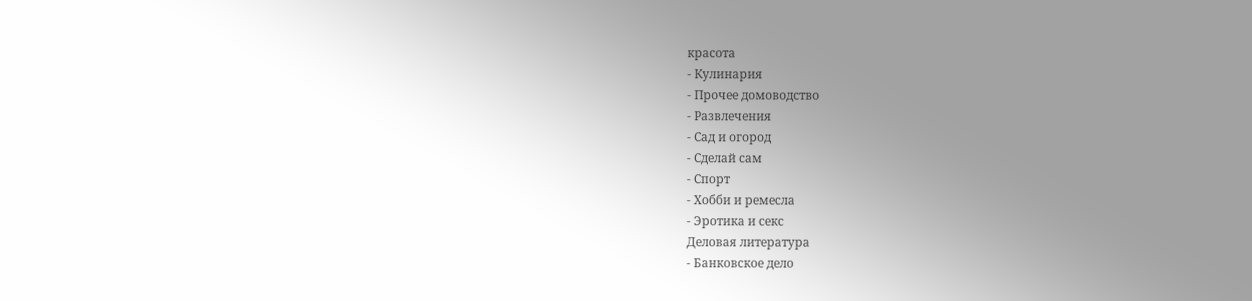красота
- Кулинария
- Прочее домоводство
- Развлечения
- Сад и огород
- Сделай сам
- Спорт
- Хобби и ремесла
- Эротика и секс
Деловая литература
- Банковское дело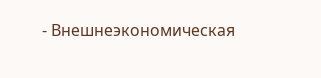- Внешнеэкономическая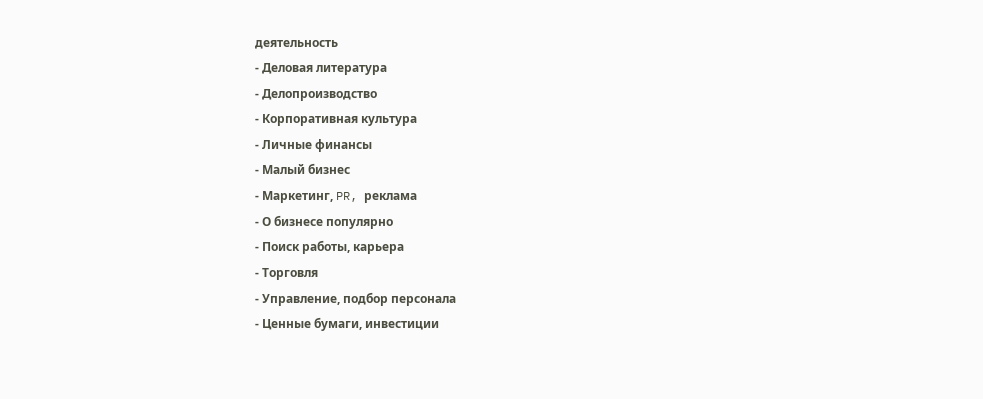деятельность
- Деловая литература
- Делопроизводство
- Корпоративная культура
- Личные финансы
- Малый бизнес
- Маркетинг, PR, реклама
- О бизнесе популярно
- Поиск работы, карьера
- Торговля
- Управление, подбор персонала
- Ценные бумаги, инвестиции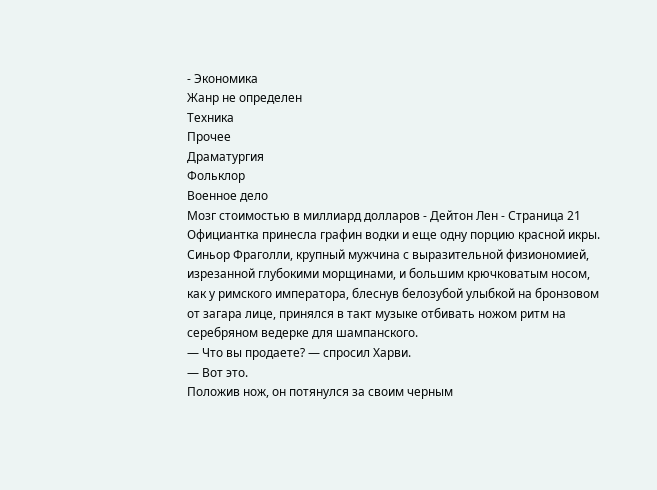- Экономика
Жанр не определен
Техника
Прочее
Драматургия
Фольклор
Военное дело
Мозг стоимостью в миллиард долларов - Дейтон Лен - Страница 21
Официантка принесла графин водки и еще одну порцию красной икры. Синьор Фраголли, крупный мужчина с выразительной физиономией, изрезанной глубокими морщинами, и большим крючковатым носом, как у римского императора, блеснув белозубой улыбкой на бронзовом от загара лице, принялся в такт музыке отбивать ножом ритм на серебряном ведерке для шампанского.
— Что вы продаете? — спросил Харви.
— Вот это.
Положив нож, он потянулся за своим черным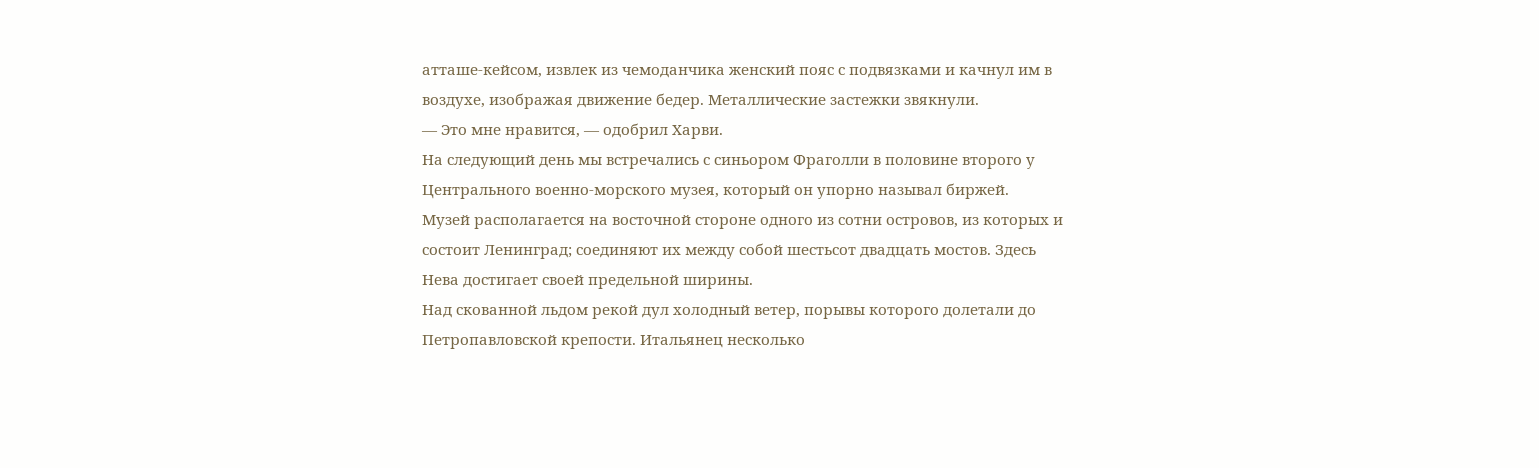атташе-кейсом, извлек из чемоданчика женский пояс с подвязками и качнул им в воздухе, изображая движение бедер. Металлические застежки звякнули.
— Это мне нравится, — одобрил Харви.
На следующий день мы встречались с синьором Фраголли в половине второго у Центрального военно-морского музея, который он упорно называл биржей.
Музей располагается на восточной стороне одного из сотни островов, из которых и состоит Ленинград; соединяют их между собой шестьсот двадцать мостов. Здесь Нева достигает своей предельной ширины.
Над скованной льдом рекой дул холодный ветер, порывы которого долетали до Петропавловской крепости. Итальянец несколько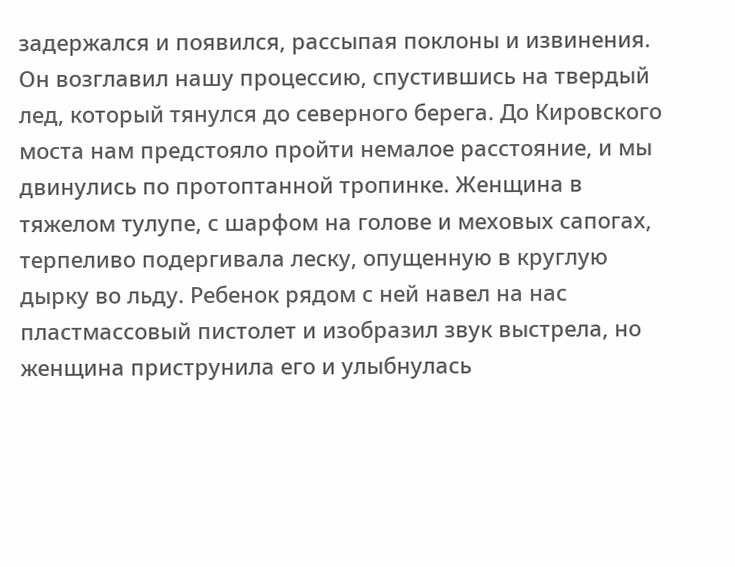задержался и появился, рассыпая поклоны и извинения. Он возглавил нашу процессию, спустившись на твердый лед, который тянулся до северного берега. До Кировского моста нам предстояло пройти немалое расстояние, и мы двинулись по протоптанной тропинке. Женщина в тяжелом тулупе, с шарфом на голове и меховых сапогах, терпеливо подергивала леску, опущенную в круглую дырку во льду. Ребенок рядом с ней навел на нас пластмассовый пистолет и изобразил звук выстрела, но женщина приструнила его и улыбнулась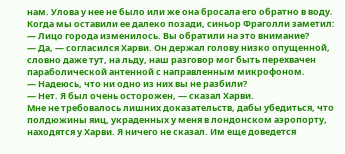нам. Улова у нее не было или же она бросала его обратно в воду. Когда мы оставили ее далеко позади, синьор Фраголли заметил:
— Лицо города изменилось. Вы обратили на это внимание?
— Да, — согласился Харви. Он держал голову низко опущенной, словно даже тут, на льду, наш разговор мог быть перехвачен параболической антенной с направленным микрофоном.
— Надеюсь, что ни одно из них вы не разбили?
— Нет. Я был очень осторожен, — сказал Харви.
Мне не требовалось лишних доказательств, дабы убедиться, что полдюжины яиц, украденных у меня в лондонском аэропорту, находятся у Харви. Я ничего не сказал. Им еще доведется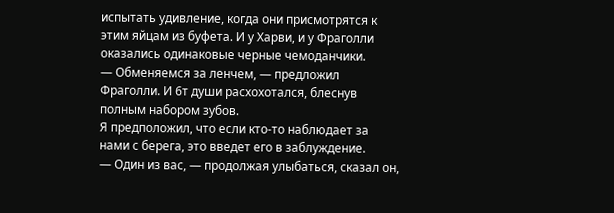испытать удивление, когда они присмотрятся к этим яйцам из буфета. И у Харви, и у Фраголли оказались одинаковые черные чемоданчики.
— Обменяемся за ленчем, — предложил Фраголли. И 6т души расхохотался, блеснув полным набором зубов.
Я предположил, что если кто-то наблюдает за нами с берега, это введет его в заблуждение.
— Один из вас, — продолжая улыбаться, сказал он,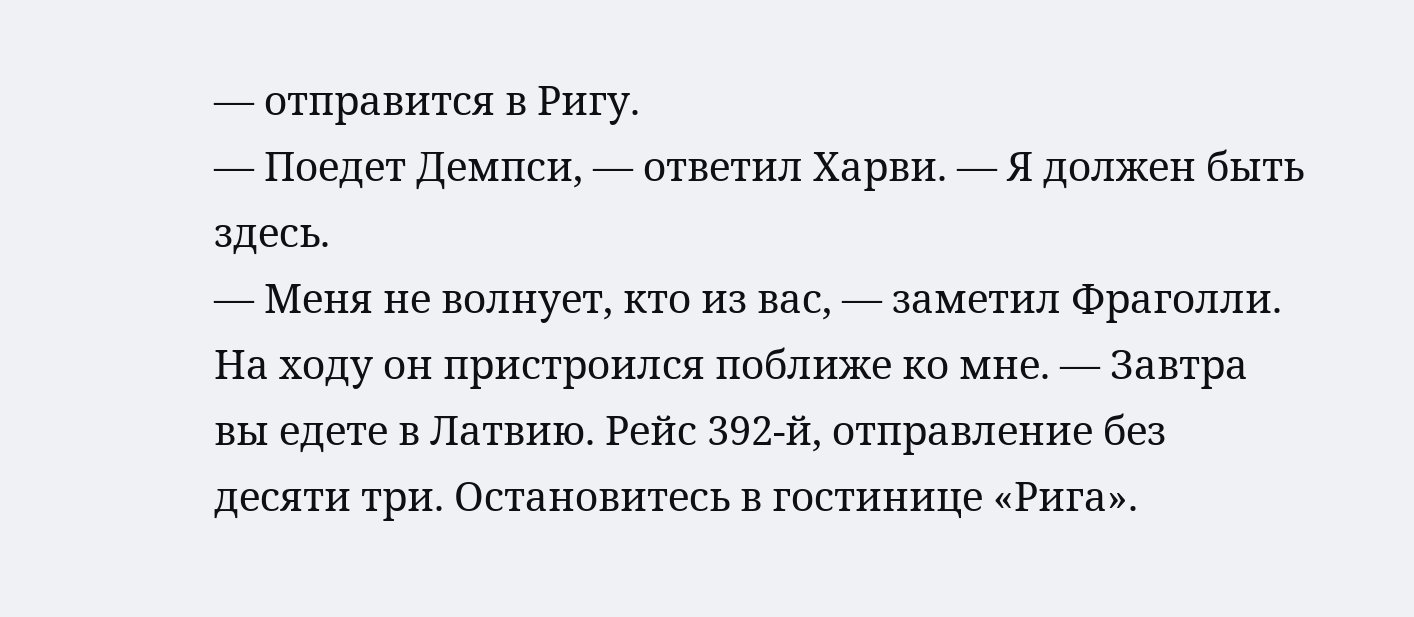— отправится в Ригу.
— Поедет Демпси, — ответил Харви. — Я должен быть здесь.
— Меня не волнует, кто из вас, — заметил Фраголли. На ходу он пристроился поближе ко мне. — Завтра вы едете в Латвию. Рейс 392-й, отправление без десяти три. Остановитесь в гостинице «Рига».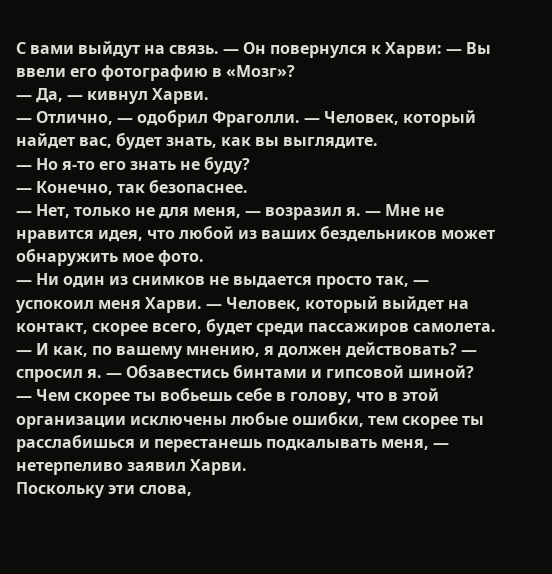С вами выйдут на связь. — Он повернулся к Харви: — Вы ввели его фотографию в «Мозг»?
— Да, — кивнул Харви.
— Отлично, — одобрил Фраголли. — Человек, который найдет вас, будет знать, как вы выглядите.
— Но я-то его знать не буду?
— Конечно, так безопаснее.
— Нет, только не для меня, — возразил я. — Мне не нравится идея, что любой из ваших бездельников может обнаружить мое фото.
— Ни один из снимков не выдается просто так, — успокоил меня Харви. — Человек, который выйдет на контакт, скорее всего, будет среди пассажиров самолета.
— И как, по вашему мнению, я должен действовать? — спросил я. — Обзавестись бинтами и гипсовой шиной?
— Чем скорее ты вобьешь себе в голову, что в этой организации исключены любые ошибки, тем скорее ты расслабишься и перестанешь подкалывать меня, — нетерпеливо заявил Харви.
Поскольку эти слова,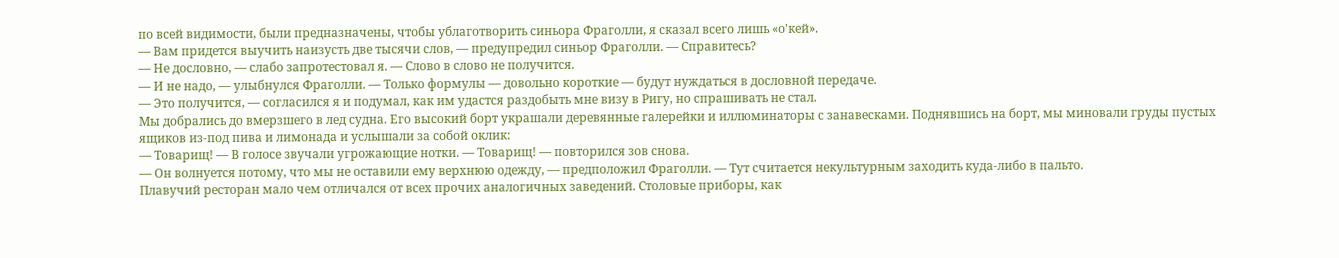по всей видимости, были предназначены, чтобы ублаготворить синьора Фраголли, я сказал всего лишь «о'кей».
— Вам придется выучить наизусть две тысячи слов, — предупредил синьор Фраголли. — Справитесь?
— Не дословно, — слабо запротестовал я. — Слово в слово не получится.
— И не надо, — улыбнулся Фраголли. — Только формулы — довольно короткие — будут нуждаться в дословной передаче.
— Это получится, — согласился я и подумал, как им удастся раздобыть мне визу в Ригу, но спрашивать не стал.
Мы добрались до вмерзшего в лед судна. Его высокий борт украшали деревянные галерейки и иллюминаторы с занавесками. Поднявшись на борт, мы миновали груды пустых ящиков из-под пива и лимонада и услышали за собой оклик:
— Товарищ! — В голосе звучали угрожающие нотки. — Товарищ! — повторился зов снова.
— Он волнуется потому, что мы не оставили ему верхнюю одежду, — предположил Фраголли. — Тут считается некультурным заходить куда-либо в пальто.
Плавучий ресторан мало чем отличался от всех прочих аналогичных заведений. Столовые приборы, как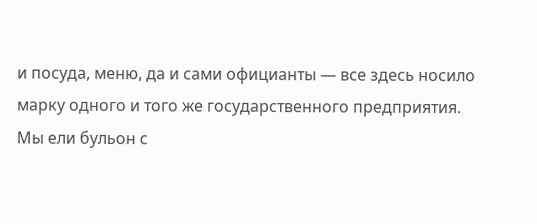и посуда, меню, да и сами официанты — все здесь носило марку одного и того же государственного предприятия.
Мы ели бульон с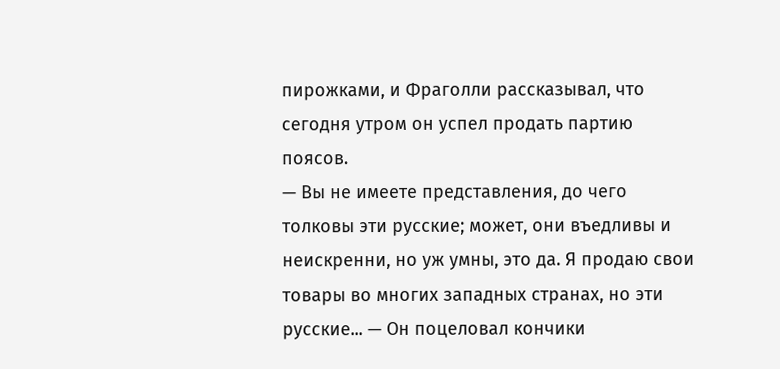пирожками, и Фраголли рассказывал, что сегодня утром он успел продать партию поясов.
— Вы не имеете представления, до чего толковы эти русские; может, они въедливы и неискренни, но уж умны, это да. Я продаю свои товары во многих западных странах, но эти русские... — Он поцеловал кончики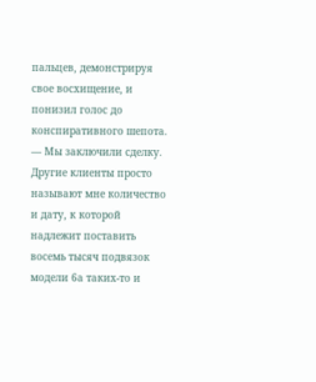пальцев, демонстрируя свое восхищение, и понизил голос до конспиративного шепота. — Мы заключили сделку. Другие клиенты просто называют мне количество и дату, к которой надлежит поставить восемь тысяч подвязок модели 6а таких-то и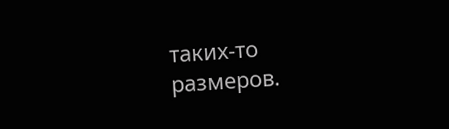таких-то размеров.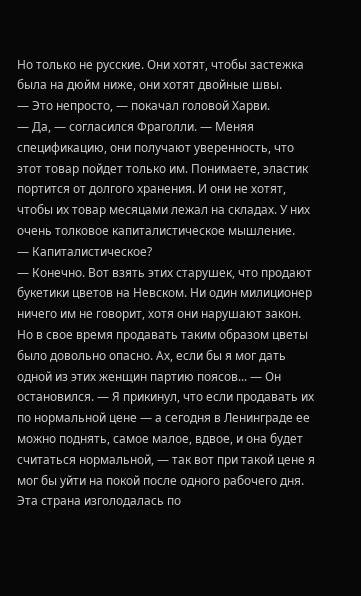Но только не русские. Они хотят, чтобы застежка была на дюйм ниже, они хотят двойные швы.
— Это непросто, — покачал головой Харви.
— Да, — согласился Фраголли. — Меняя спецификацию, они получают уверенность, что этот товар пойдет только им. Понимаете, эластик портится от долгого хранения. И они не хотят, чтобы их товар месяцами лежал на складах. У них очень толковое капиталистическое мышление.
— Капиталистическое?
— Конечно. Вот взять этих старушек, что продают букетики цветов на Невском. Ни один милиционер ничего им не говорит, хотя они нарушают закон. Но в свое время продавать таким образом цветы было довольно опасно. Ах, если бы я мог дать одной из этих женщин партию поясов... — Он остановился. — Я прикинул, что если продавать их по нормальной цене — а сегодня в Ленинграде ее можно поднять, самое малое, вдвое, и она будет считаться нормальной, — так вот при такой цене я мог бы уйти на покой после одного рабочего дня. Эта страна изголодалась по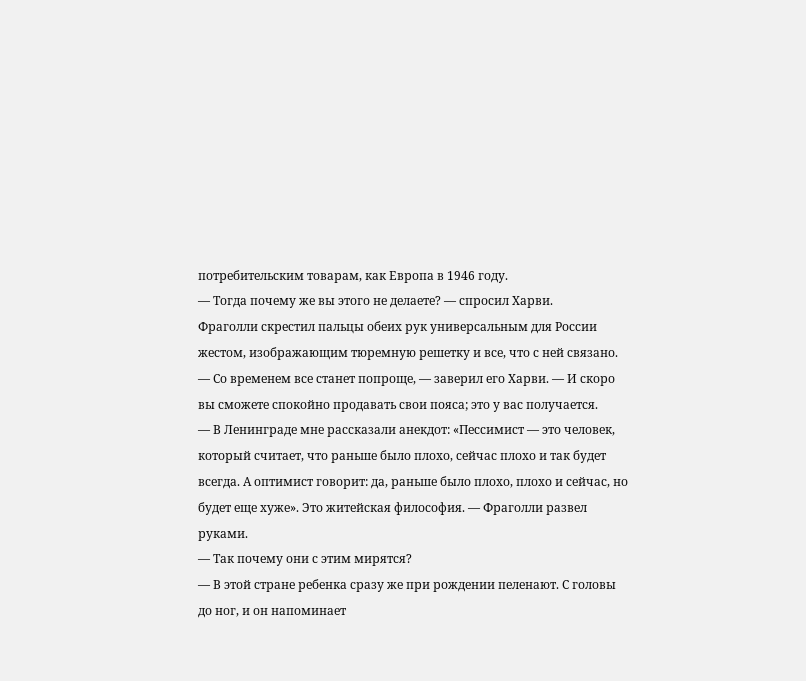потребительским товарам, как Европа в 1946 году.
— Тогда почему же вы этого не делаете? — спросил Харви.
Фраголли скрестил пальцы обеих рук универсальным для России жестом, изображающим тюремную решетку и все, что с ней связано.
— Со временем все станет попроще, — заверил его Харви. — И скоро вы сможете спокойно продавать свои пояса; это у вас получается.
— В Ленинграде мне рассказали анекдот: «Пессимист — это человек, который считает, что раньше было плохо, сейчас плохо и так будет всегда. А оптимист говорит: да, раньше было плохо, плохо и сейчас, но будет еще хуже». Это житейская философия. — Фраголли развел руками.
— Так почему они с этим мирятся?
— В этой стране ребенка сразу же при рождении пеленают. С головы до ног, и он напоминает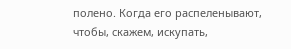полено. Когда его распеленывают, чтобы, скажем, искупать,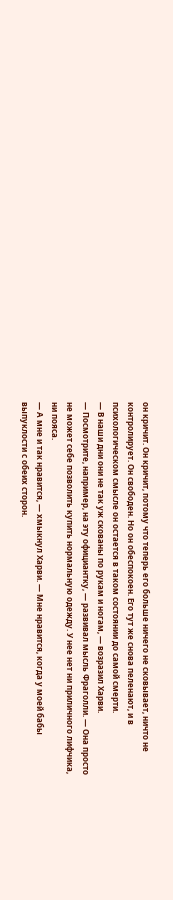он кричит. Он кричит, потому что теперь его больше ничего не сковывает, ничто не контролирует. Он свободен. Но он обеспокоен. Его тут же снова пеленают, и в психологическом смысле он остается в таком состоянии до самой смерти.
— В наши дни они не так уж скованы по рукам и ногам, — возразил Харви.
— Посмотрите, например, на эту официантку, — развивал мысль Фраголли. — Она просто не может себе позволить купить нормальную одежду. У нее нет ни приличного лифчика, ни пояса.
— А мне и так нравится, — хмыкнул Харви. — Мне нравится, когда у моей бабы выпуклости с обеих сторон.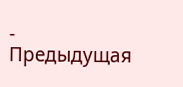- Предыдущая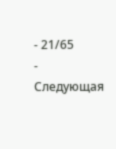- 21/65
- Следующая